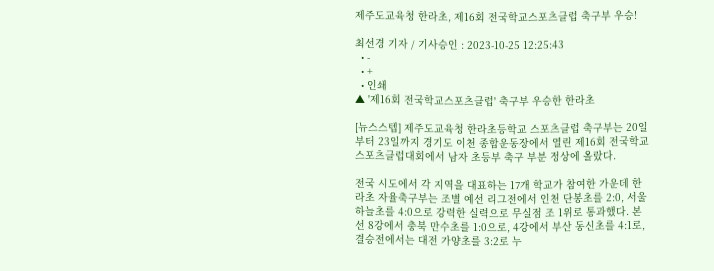제주도교육청 한라초, 제16회 전국학교스포츠클럽 축구부 우승!

최선경 기자 / 기사승인 : 2023-10-25 12:25:43
  • -
  • +
  • 인쇄
▲ '제16회 전국학교스포츠클럽' 축구부 우승한 한라초

[뉴스스텝] 제주도교육청 한라초등학교 스포츠클럽 축구부는 20일부터 23일까지 경기도 이천 종합운동장에서 열린 제16회 전국학교스포츠클럽대회에서 남자 초등부 축구 부분 정상에 올랐다.

전국 시도에서 각 지역을 대표하는 17개 학교가 참여한 가운데 한라초 자율축구부는 조별 예선 리그전에서 인천 단봉초를 2:0, 서울 하늘초를 4:0으로 강력한 실력으로 무실점 조 1위로 통과했다. 본선 8강에서 충북 만수초를 1:0으로, 4강에서 부산 동신초를 4:1로, 결승전에서는 대전 가양초를 3:2로 누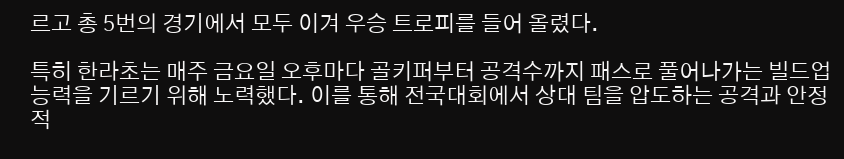르고 총 5번의 경기에서 모두 이겨 우승 트로피를 들어 올렸다.

특히 한라초는 매주 금요일 오후마다 골키퍼부터 공격수까지 패스로 풀어나가는 빌드업 능력을 기르기 위해 노력했다. 이를 통해 전국대회에서 상대 팀을 압도하는 공격과 안정적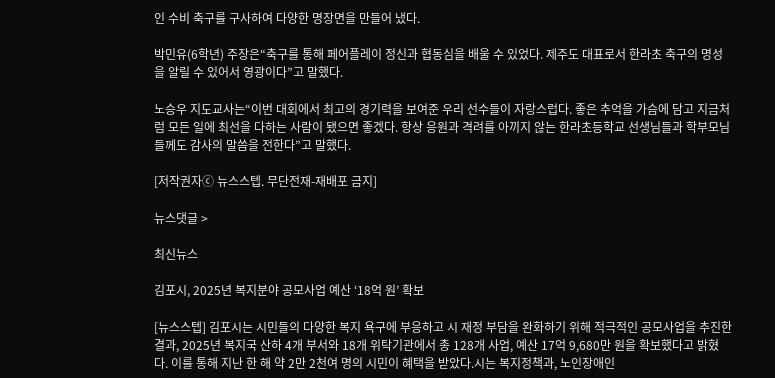인 수비 축구를 구사하여 다양한 명장면을 만들어 냈다.

박민유(6학년) 주장은“축구를 통해 페어플레이 정신과 협동심을 배울 수 있었다. 제주도 대표로서 한라초 축구의 명성을 알릴 수 있어서 영광이다”고 말했다.

노승우 지도교사는“이번 대회에서 최고의 경기력을 보여준 우리 선수들이 자랑스럽다. 좋은 추억을 가슴에 담고 지금처럼 모든 일에 최선을 다하는 사람이 됐으면 좋겠다. 항상 응원과 격려를 아끼지 않는 한라초등학교 선생님들과 학부모님들께도 감사의 말씀을 전한다”고 말했다.

[저작권자ⓒ 뉴스스텝. 무단전재-재배포 금지]

뉴스댓글 >

최신뉴스

김포시, 2025년 복지분야 공모사업 예산 ‘18억 원’ 확보

[뉴스스텝] 김포시는 시민들의 다양한 복지 욕구에 부응하고 시 재정 부담을 완화하기 위해 적극적인 공모사업을 추진한 결과, 2025년 복지국 산하 4개 부서와 18개 위탁기관에서 총 128개 사업, 예산 17억 9,680만 원을 확보했다고 밝혔다. 이를 통해 지난 한 해 약 2만 2천여 명의 시민이 혜택을 받았다.시는 복지정책과, 노인장애인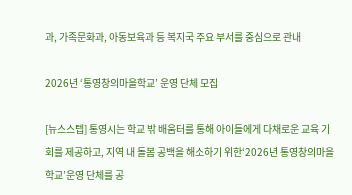과, 가족문화과, 아동보육과 등 복지국 주요 부서를 중심으로 관내

2026년 ‘통영창의마을학교’ 운영 단체 모집

[뉴스스텝] 통영시는 학교 밖 배움터를 통해 아이들에게 다채로운 교육 기회를 제공하고, 지역 내 돌봄 공백을 해소하기 위한‘2026년 통영창의마을학교’운영 단체를 공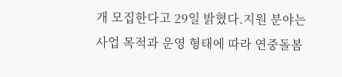개 모집한다고 29일 밝혔다.지원 분야는 사업 목적과 운영 형태에 따라 연중돌봄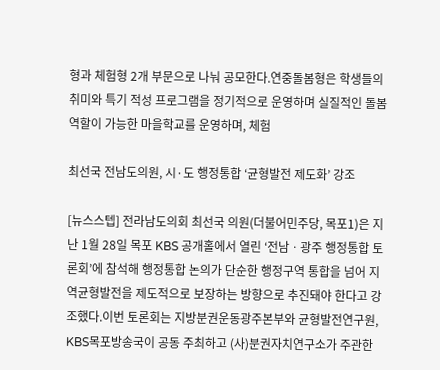형과 체험형 2개 부문으로 나눠 공모한다.연중돌봄형은 학생들의 취미와 특기 적성 프로그램을 정기적으로 운영하며 실질적인 돌봄 역할이 가능한 마을학교를 운영하며, 체험

최선국 전남도의원, 시·도 행정통합 ‘균형발전 제도화’ 강조

[뉴스스텝] 전라남도의회 최선국 의원(더불어민주당, 목포1)은 지난 1월 28일 목포 KBS 공개홀에서 열린 ‘전남ㆍ광주 행정통합 토론회’에 참석해 행정통합 논의가 단순한 행정구역 통합을 넘어 지역균형발전을 제도적으로 보장하는 방향으로 추진돼야 한다고 강조했다.이번 토론회는 지방분권운동광주본부와 균형발전연구원, KBS목포방송국이 공동 주최하고 (사)분권자치연구소가 주관한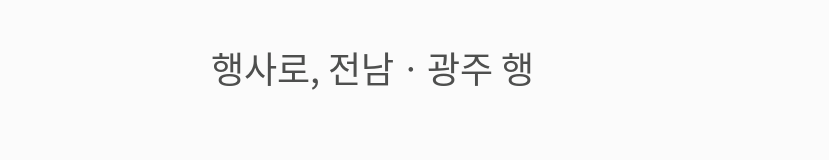행사로, 전남ㆍ광주 행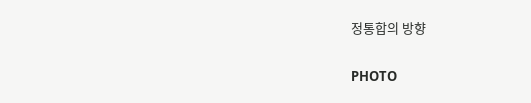정통합의 방향

PHOTO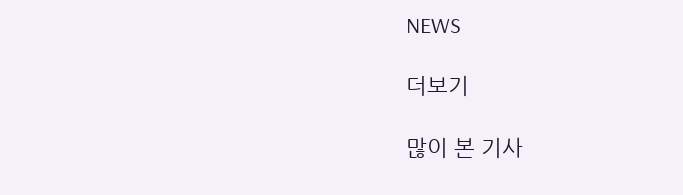NEWS

더보기

많이 본 기사